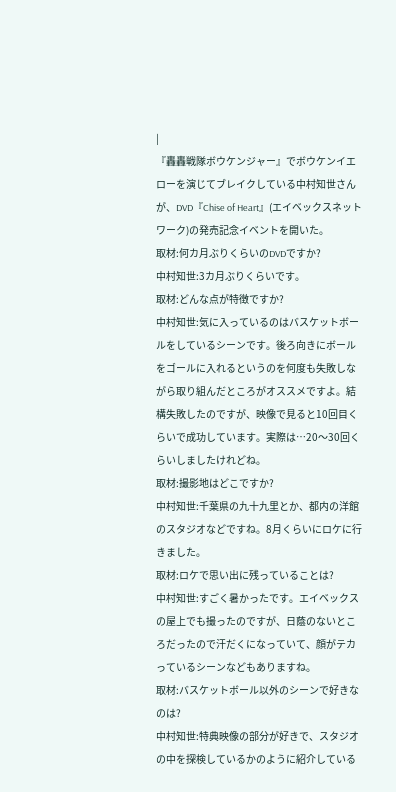|
『轟轟戦隊ボウケンジャー』でボウケンイエローを演じてブレイクしている中村知世さんが、DVD『Chise of Heart』(エイベックスネットワーク)の発売記念イベントを開いた。
取材:何カ月ぶりくらいのDVDですか?
中村知世:3カ月ぶりくらいです。
取材:どんな点が特徴ですか?
中村知世:気に入っているのはバスケットボールをしているシーンです。後ろ向きにボールをゴールに入れるというのを何度も失敗しながら取り組んだところがオススメですよ。結構失敗したのですが、映像で見ると10回目くらいで成功しています。実際は…20〜30回くらいしましたけれどね。
取材:撮影地はどこですか?
中村知世:千葉県の九十九里とか、都内の洋館のスタジオなどですね。8月くらいにロケに行きました。
取材:ロケで思い出に残っていることは?
中村知世:すごく暑かったです。エイベックスの屋上でも撮ったのですが、日蔭のないところだったので汗だくになっていて、顔がテカっているシーンなどもありますね。
取材:バスケットボール以外のシーンで好きなのは?
中村知世:特典映像の部分が好きで、スタジオの中を探検しているかのように紹介している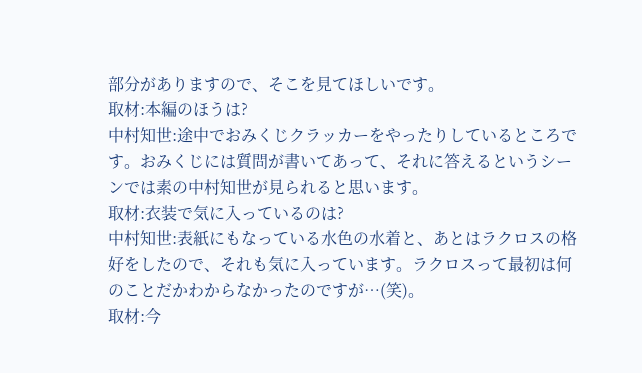部分がありますので、そこを見てほしいです。
取材:本編のほうは?
中村知世:途中でおみくじクラッカーをやったりしているところです。おみくじには質問が書いてあって、それに答えるというシーンでは素の中村知世が見られると思います。
取材:衣装で気に入っているのは?
中村知世:表紙にもなっている水色の水着と、あとはラクロスの格好をしたので、それも気に入っています。ラクロスって最初は何のことだかわからなかったのですが…(笑)。
取材:今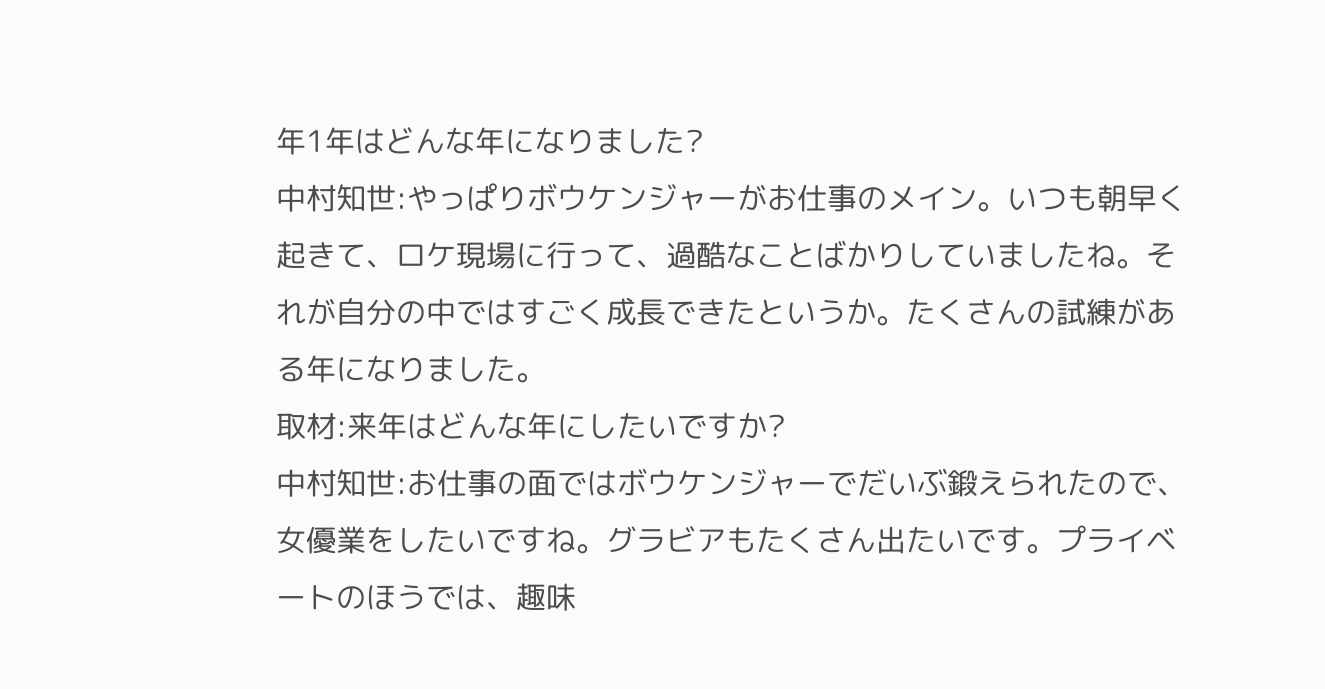年1年はどんな年になりました?
中村知世:やっぱりボウケンジャーがお仕事のメイン。いつも朝早く起きて、ロケ現場に行って、過酷なことばかりしていましたね。それが自分の中ではすごく成長できたというか。たくさんの試練がある年になりました。
取材:来年はどんな年にしたいですか?
中村知世:お仕事の面ではボウケンジャーでだいぶ鍛えられたので、女優業をしたいですね。グラビアもたくさん出たいです。プライベートのほうでは、趣味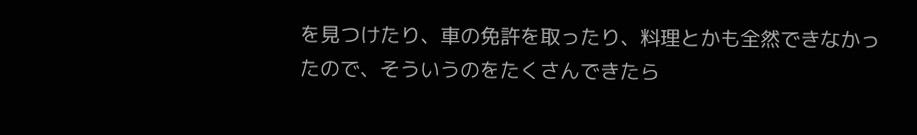を見つけたり、車の免許を取ったり、料理とかも全然できなかったので、そういうのをたくさんできたら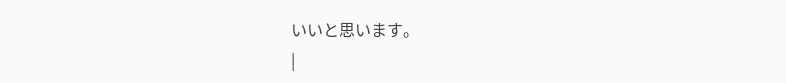いいと思います。
|